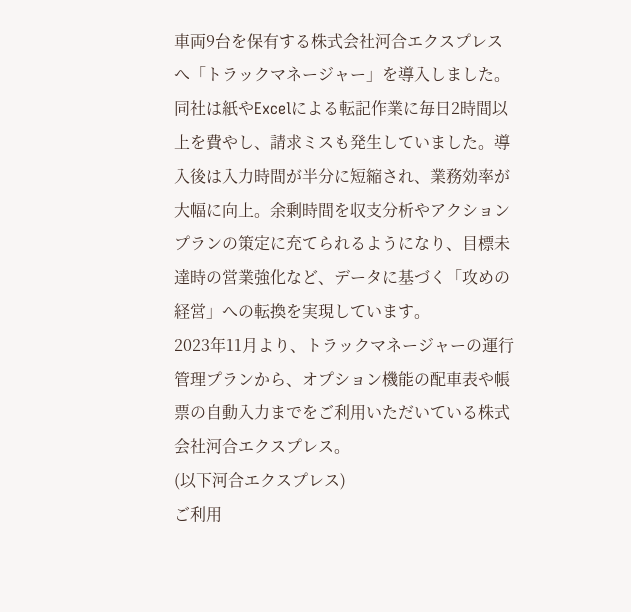車両9台を保有する株式会社河合エクスプレスへ「トラックマネージャー」を導入しました。同社は紙やExcelによる転記作業に毎日2時間以上を費やし、請求ミスも発生していました。導入後は入力時間が半分に短縮され、業務効率が大幅に向上。余剰時間を収支分析やアクションプランの策定に充てられるようになり、目標未達時の営業強化など、データに基づく「攻めの経営」への転換を実現しています。
2023年11月より、トラックマネージャーの運行管理プランから、オプション機能の配車表や帳票の自動入力までをご利用いただいている株式会社河合エクスプレス。
(以下河合エクスプレス)
ご利用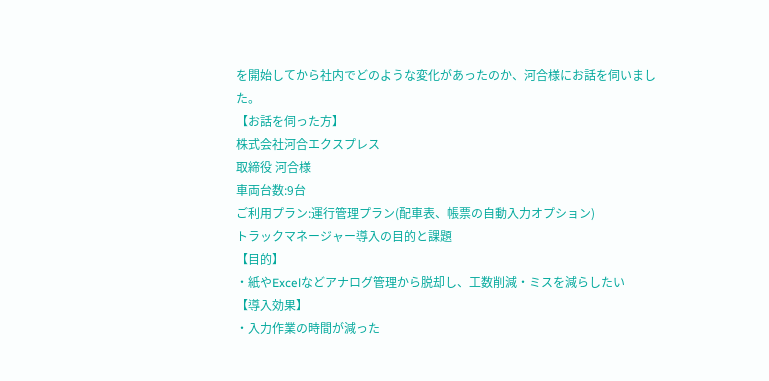を開始してから社内でどのような変化があったのか、河合様にお話を伺いました。
【お話を伺った方】
株式会社河合エクスプレス
取締役 河合様
車両台数:9台
ご利用プラン:運行管理プラン(配車表、帳票の自動入力オプション)
トラックマネージャー導入の目的と課題
【目的】
・紙やExcelなどアナログ管理から脱却し、工数削減・ミスを減らしたい
【導入効果】
・入力作業の時間が減った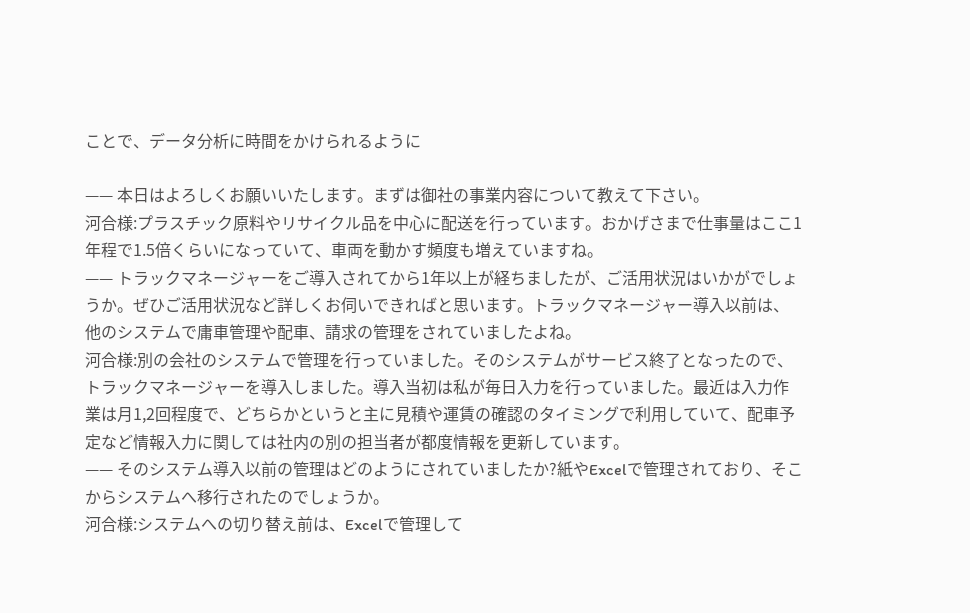ことで、データ分析に時間をかけられるように

—— 本日はよろしくお願いいたします。まずは御社の事業内容について教えて下さい。
河合様:プラスチック原料やリサイクル品を中心に配送を行っています。おかげさまで仕事量はここ1年程で1.5倍くらいになっていて、車両を動かす頻度も増えていますね。
—— トラックマネージャーをご導入されてから1年以上が経ちましたが、ご活用状況はいかがでしょうか。ぜひご活用状況など詳しくお伺いできればと思います。トラックマネージャー導入以前は、他のシステムで庸車管理や配車、請求の管理をされていましたよね。
河合様:別の会社のシステムで管理を行っていました。そのシステムがサービス終了となったので、トラックマネージャーを導入しました。導入当初は私が毎日入力を行っていました。最近は入力作業は月1,2回程度で、どちらかというと主に見積や運賃の確認のタイミングで利用していて、配車予定など情報入力に関しては社内の別の担当者が都度情報を更新しています。
—— そのシステム導入以前の管理はどのようにされていましたか?紙やExcelで管理されており、そこからシステムへ移行されたのでしょうか。
河合様:システムへの切り替え前は、Excelで管理して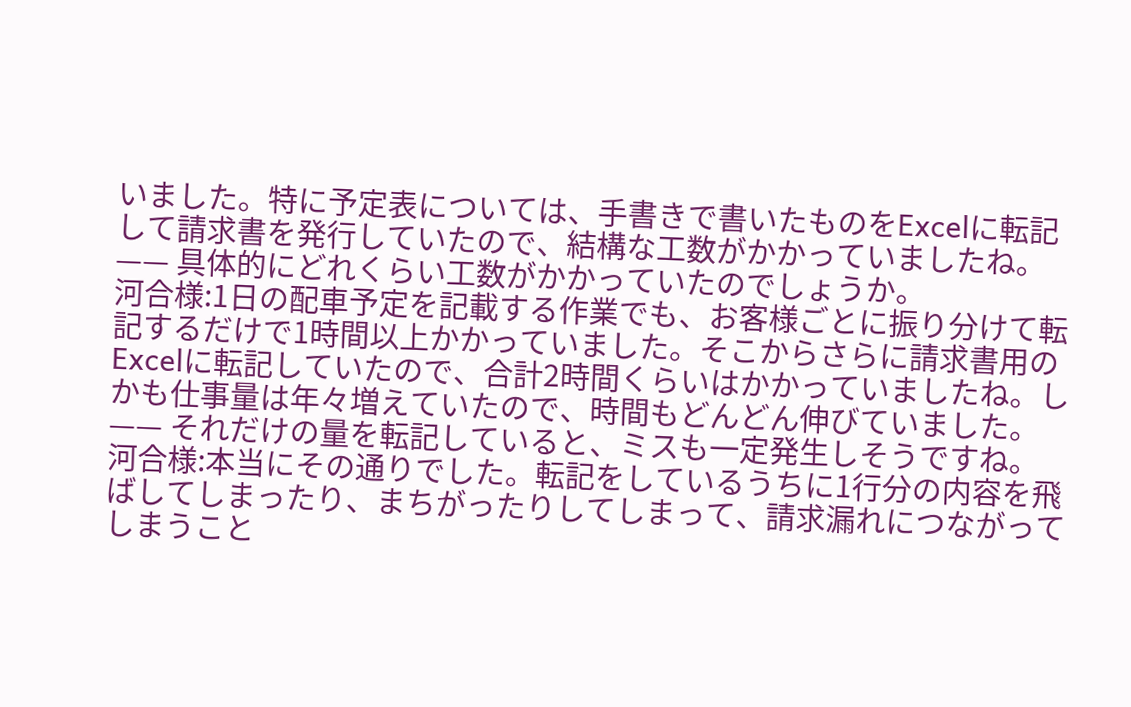いました。特に予定表については、手書きで書いたものをExcelに転記して請求書を発行していたので、結構な工数がかかっていましたね。
—— 具体的にどれくらい工数がかかっていたのでしょうか。
河合様:1日の配車予定を記載する作業でも、お客様ごとに振り分けて転記するだけで1時間以上かかっていました。そこからさらに請求書用のExcelに転記していたので、合計2時間くらいはかかっていましたね。しかも仕事量は年々増えていたので、時間もどんどん伸びていました。
—— それだけの量を転記していると、ミスも一定発生しそうですね。
河合様:本当にその通りでした。転記をしているうちに1行分の内容を飛ばしてしまったり、まちがったりしてしまって、請求漏れにつながってしまうこと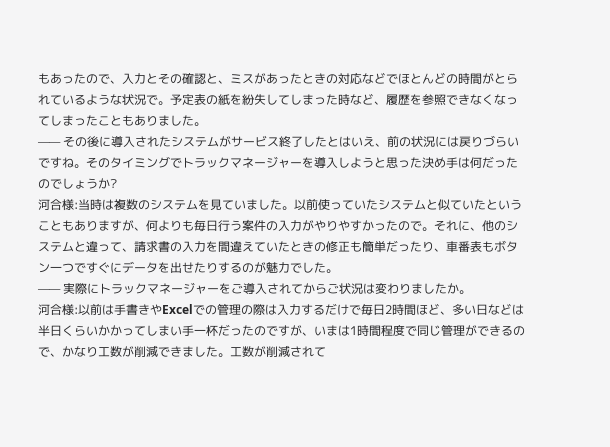もあったので、入力とその確認と、ミスがあったときの対応などでほとんどの時間がとられているような状況で。予定表の紙を紛失してしまった時など、履歴を参照できなくなってしまったこともありました。
—— その後に導入されたシステムがサービス終了したとはいえ、前の状況には戻りづらいですね。そのタイミングでトラックマネージャーを導入しようと思った決め手は何だったのでしょうか?
河合様:当時は複数のシステムを見ていました。以前使っていたシステムと似ていたということもありますが、何よりも毎日行う案件の入力がやりやすかったので。それに、他のシステムと違って、請求書の入力を間違えていたときの修正も簡単だったり、車番表もボタン一つですぐにデータを出せたりするのが魅力でした。
—— 実際にトラックマネージャーをご導入されてからご状況は変わりましたか。
河合様:以前は手書きやExcelでの管理の際は入力するだけで毎日2時間ほど、多い日などは半日くらいかかってしまい手一杯だったのですが、いまは1時間程度で同じ管理ができるので、かなり工数が削減できました。工数が削減されて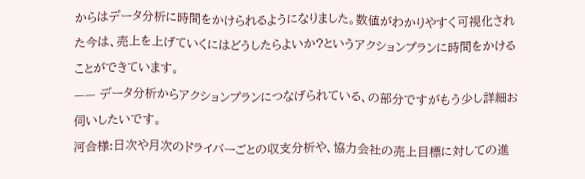からはデータ分析に時間をかけられるようになりました。数値がわかりやすく可視化された今は、売上を上げていくにはどうしたらよいか?というアクションプランに時間をかけることができています。
—— データ分析からアクションプランにつなげられている、の部分ですがもう少し詳細お伺いしたいです。
河合様:日次や月次のドライバーごとの収支分析や、協力会社の売上目標に対しての進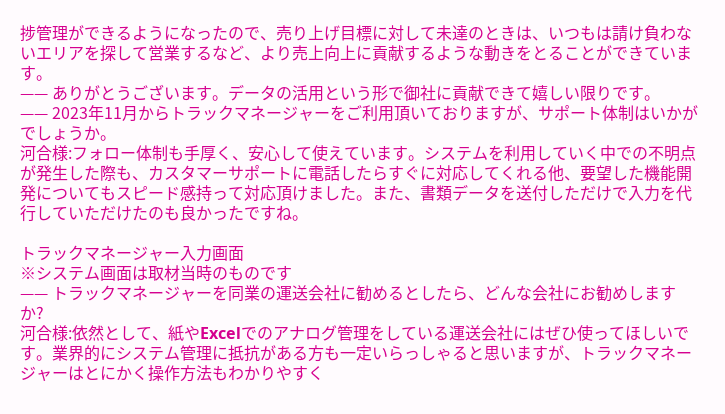捗管理ができるようになったので、売り上げ目標に対して未達のときは、いつもは請け負わないエリアを探して営業するなど、より売上向上に貢献するような動きをとることができています。
—— ありがとうございます。データの活用という形で御社に貢献できて嬉しい限りです。
—— 2023年11月からトラックマネージャーをご利用頂いておりますが、サポート体制はいかがでしょうか。
河合様:フォロー体制も手厚く、安心して使えています。システムを利用していく中での不明点が発生した際も、カスタマーサポートに電話したらすぐに対応してくれる他、要望した機能開発についてもスピード感持って対応頂けました。また、書類データを送付しただけで入力を代行していただけたのも良かったですね。

トラックマネージャー入力画面
※システム画面は取材当時のものです
—— トラックマネージャーを同業の運送会社に勧めるとしたら、どんな会社にお勧めしますか?
河合様:依然として、紙やExcelでのアナログ管理をしている運送会社にはぜひ使ってほしいです。業界的にシステム管理に抵抗がある方も一定いらっしゃると思いますが、トラックマネージャーはとにかく操作方法もわかりやすく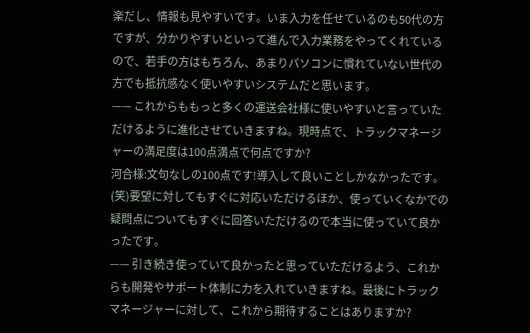楽だし、情報も見やすいです。いま入力を任せているのも50代の方ですが、分かりやすいといって進んで入力業務をやってくれているので、若手の方はもちろん、あまりパソコンに慣れていない世代の方でも抵抗感なく使いやすいシステムだと思います。
—— これからももっと多くの運送会社様に使いやすいと言っていただけるように進化させていきますね。現時点で、トラックマネージャーの満足度は100点満点で何点ですか?
河合様:文句なしの100点です!導入して良いことしかなかったです。(笑)要望に対してもすぐに対応いただけるほか、使っていくなかでの疑問点についてもすぐに回答いただけるので本当に使っていて良かったです。
—— 引き続き使っていて良かったと思っていただけるよう、これからも開発やサポート体制に力を入れていきますね。最後にトラックマネージャーに対して、これから期待することはありますか?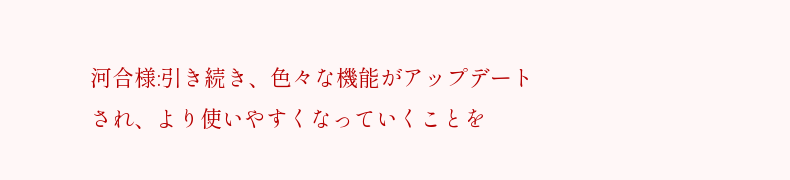河合様:引き続き、色々な機能がアップデートされ、より使いやすくなっていくことを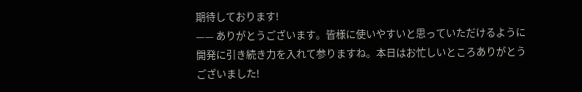期待しております!
—— ありがとうございます。皆様に使いやすいと思っていただけるように開発に引き続き力を入れて参りますね。本日はお忙しいところありがとうございました!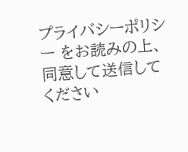プライバシーポリシー をお読みの上、
同意して送信してください